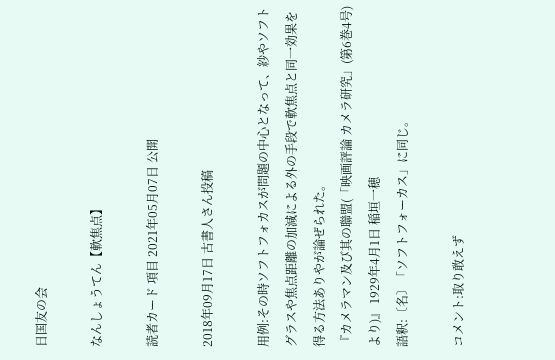日国友の会

なんしょうてん【軟焦点】

読者カード 項目 2021年05月07日 公開

2018年09月17日 古書人さん投稿

用例:その時ソフトフォカスが問題の中心となって、紗やソフトグラスや焦点距離の加減による外の手段で軟焦点と同一効果を得る方法ありやが論ぜられた。
『カメラマン及び其の聯盟(「映画評論 カメラ研究」(第6巻4号)より)』 1929年4月1日 稲垣一穂
語釈:〔名〕「ソフトフォーカス」に同じ。

コメント:取り敢えず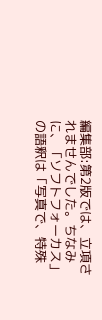編集部:第2版では、立項されませんでした。ちなみに、「ソフトフォーカス」の語釈は「写真で、特殊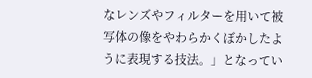なレンズやフィルターを用いて被写体の像をやわらかくぼかしたように表現する技法。」となってい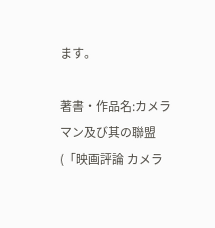ます。

著書・作品名:カメラマン及び其の聯盟(「映画評論 カメラ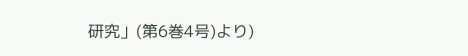研究」(第6巻4号)より)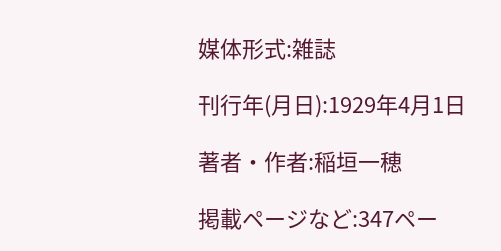媒体形式:雑誌

刊行年(月日):1929年4月1日

著者・作者:稲垣一穂

掲載ページなど:347ペー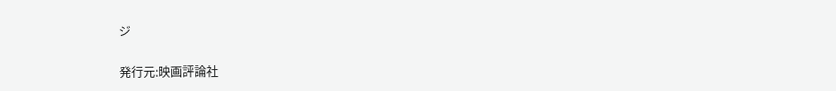ジ

発行元:映画評論社